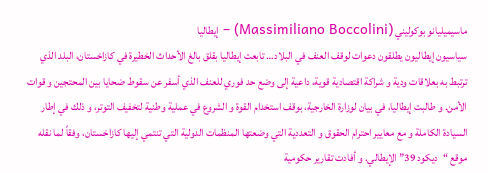ماسيميليانو بوكوليني (Massimiliano Boccolini) – إيطاليا
سياسيون إيطاليون يطلقون دعوات لوقف العنف في البلاد… تابعت إيطاليا بقلق بالغ الأحداث الخطيرة في كازاخستان، البلد الذي ترتبط به بعلاقات ودية و شراكة اقتصادية قوية، داعية إلى وضع حد فوري للعنف الذي أسفر عن سقوط ضحايا بين المحتجين و قوات الأمن. و طالبت إيطاليا، في بيان لوزارة الخارجية، بوقف استخدام القوة و الشروع في عملية وطنية لتخفيف التوتر، و ذلك في إطار السيادة الكاملة و مع معايير احترام الحقوق و التعددية التي وضعتها المنظمات الدولية التي تنتمي إليها كازاخستان، وفقاً لما نقله موقع “ديكود 39” الإيطالي. و أفادت تقارير حكومية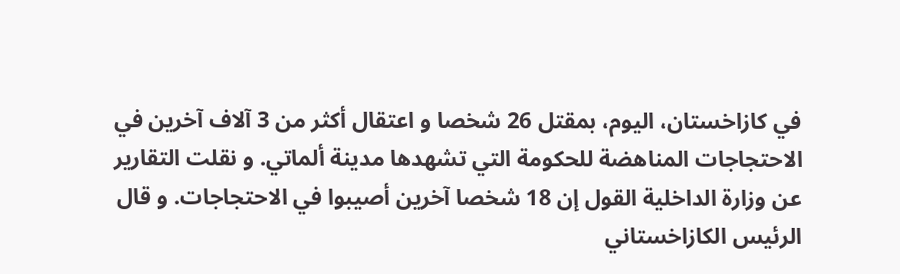في كازاخستان، اليوم، بمقتل 26 شخصا و اعتقال أكثر من 3 آلاف آخرين في الاحتجاجات المناهضة للحكومة التي تشهدها مدينة ألماتي. و نقلت التقارير عن وزارة الداخلية القول إن 18 شخصا آخرين أصيبوا في الاحتجاجات. و قال الرئيس الكازاخستاني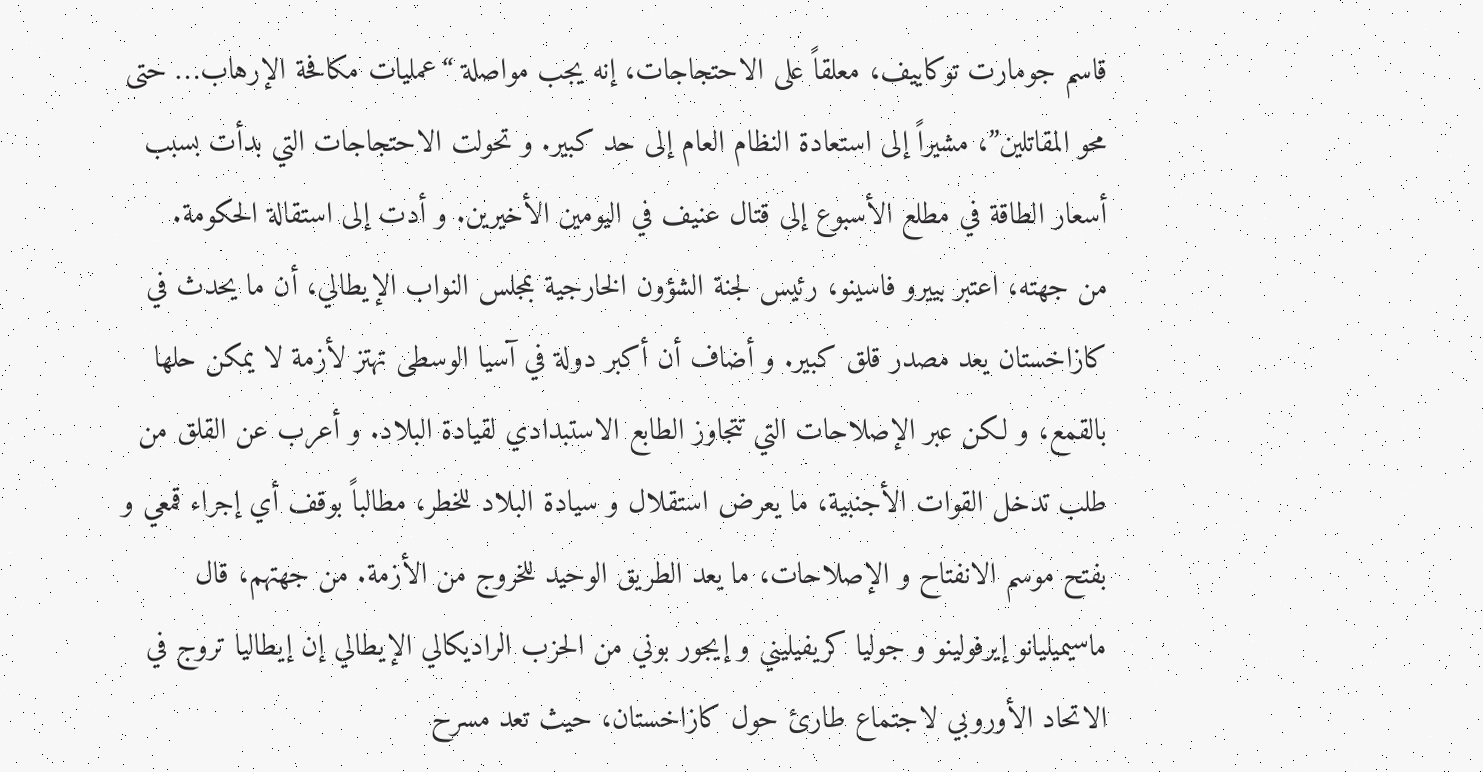قاسم جومارت توكاييف، معلقاً على الاحتجاجات، إنه يجب مواصلة “عمليات مكافحة الإرهاب… حتى محو المقاتلين”، مشيراً إلى استعادة النظام العام إلى حد كبير. و تحولت الاحتجاجات التي بدأت بسبب أسعار الطاقة في مطلع الأسبوع إلى قتال عنيف في اليومين الأخيرين. و أدت إلى استقالة الحكومة.
من جهته، اعتبر بييرو فاسينو، رئيس لجنة الشؤون الخارجية بمجلس النواب الإيطالي، أن ما يحدث في كازاخستان يعد مصدر قلق كبير. و أضاف أن أكبر دولة في آسيا الوسطى تهتز لأزمة لا يمكن حلها بالقمع، و لكن عبر الإصلاحات التي تتجاوز الطابع الاستبدادي لقيادة البلاد. و أعرب عن القلق من طلب تدخل القوات الأجنبية، ما يعرض استقلال و سيادة البلاد للخطر، مطالباً بوقف أي إجراء قمعي و بفتح موسم الانفتاح و الإصلاحات، ما يعد الطريق الوحيد للخروج من الأزمة. من جهتهم، قال ماسيميليانو إيرفولينو و جوليا كريفيليني و إيجور بوني من الحزب الراديكالي الإيطالي إن إيطاليا تروج في الاتحاد الأوروبي لاجتماع طارئ حول كازاخستان، حيث تعد مسرح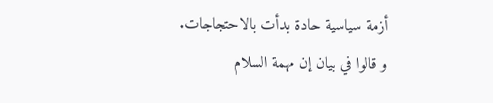أزمة سياسية حادة بدأت بالاحتجاجات. و قالوا في بيان إن مهمة السلام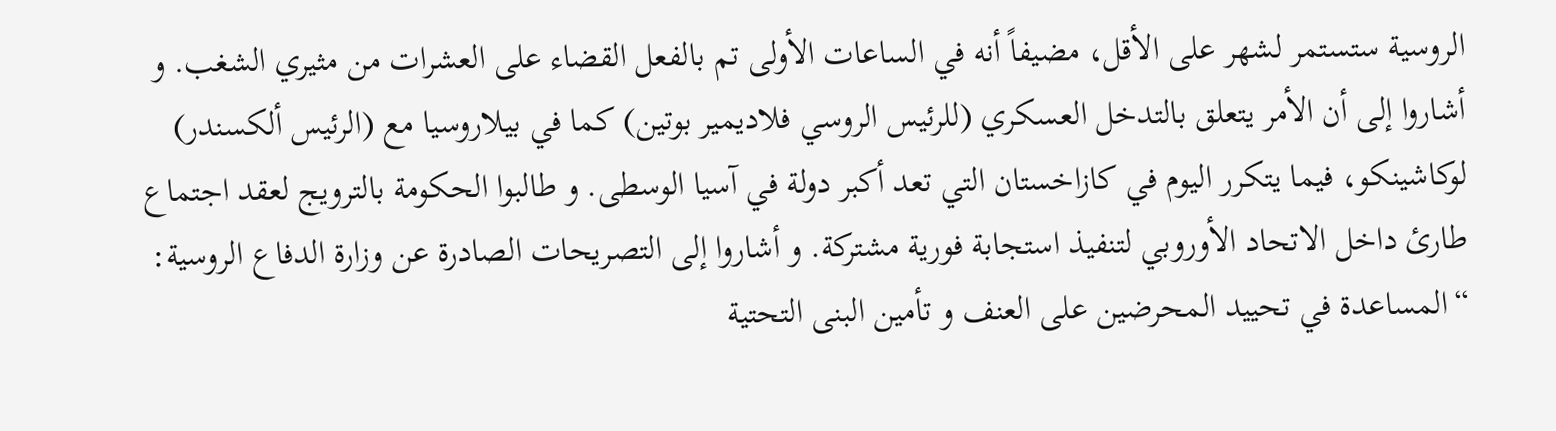الروسية ستستمر لشهر على الأقل، مضيفاً أنه في الساعات الأولى تم بالفعل القضاء على العشرات من مثيري الشغب. و أشاروا إلى أن الأمر يتعلق بالتدخل العسكري (للرئيس الروسي فلاديمير بوتين) كما في بيلاروسيا مع (الرئيس ألكسندر) لوكاشينكو، فيما يتكرر اليوم في كازاخستان التي تعد أكبر دولة في آسيا الوسطى. و طالبوا الحكومة بالترويج لعقد اجتماع طارئ داخل الاتحاد الأوروبي لتنفيذ استجابة فورية مشتركة. و أشاروا إلى التصريحات الصادرة عن وزارة الدفاع الروسية: “المساعدة في تحييد المحرضين على العنف و تأمين البنى التحتية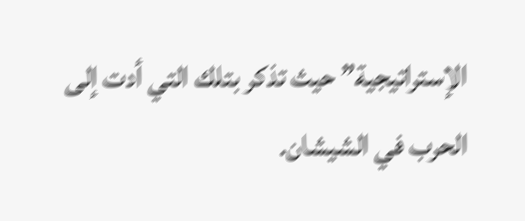الإستراتيجية” حيث تذكر بتلك التي أدت إلى الحرب في الشيشان.